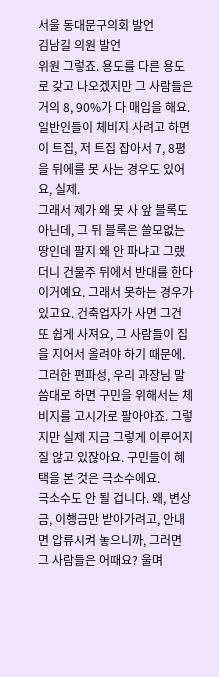서울 동대문구의회 발언
김남길 의원 발언
위원 그렇죠. 용도를 다른 용도로 갖고 나오겠지만 그 사람들은 거의 8, 90%가 다 매입을 해요. 일반인들이 체비지 사려고 하면 이 트집, 저 트집 잡아서 7, 8평을 뒤에를 못 사는 경우도 있어요, 실제.
그래서 제가 왜 못 사 앞 블록도 아닌데, 그 뒤 블록은 쓸모없는 땅인데 팔지 왜 안 파냐고 그랬더니 건물주 뒤에서 반대를 한다 이거예요. 그래서 못하는 경우가 있고요. 건축업자가 사면 그건 또 쉽게 사져요, 그 사람들이 집을 지어서 올려야 하기 때문에.
그러한 편파성, 우리 과장님 말씀대로 하면 구민을 위해서는 체비지를 고시가로 팔아야죠. 그렇지만 실제 지금 그렇게 이루어지질 않고 있잖아요. 구민들이 혜택을 본 것은 극소수에요.
극소수도 안 될 겁니다. 왜, 변상금, 이행금만 받아가려고, 안내면 압류시켜 놓으니까, 그러면 그 사람들은 어때요? 울며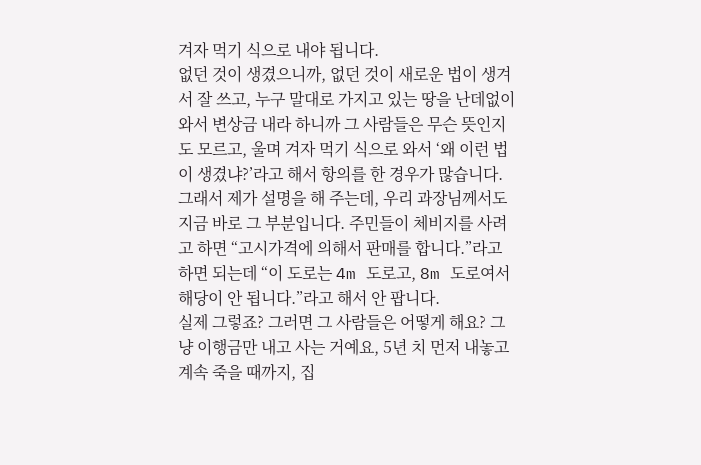겨자 먹기 식으로 내야 됩니다.
없던 것이 생겼으니까, 없던 것이 새로운 법이 생겨서 잘 쓰고, 누구 말대로 가지고 있는 땅을 난데없이 와서 변상금 내라 하니까 그 사람들은 무슨 뜻인지도 모르고, 울며 겨자 먹기 식으로 와서 ‘왜 이런 법이 생겼냐?’라고 해서 항의를 한 경우가 많습니다. 그래서 제가 설명을 해 주는데, 우리 과장님께서도 지금 바로 그 부분입니다. 주민들이 체비지를 사려고 하면 “고시가격에 의해서 판매를 합니다.”라고 하면 되는데 “이 도로는 4m 도로고, 8m 도로여서 해당이 안 됩니다.”라고 해서 안 팝니다.
실제 그렇죠? 그러면 그 사람들은 어떻게 해요? 그냥 이행금만 내고 사는 거예요, 5년 치 먼저 내놓고 계속 죽을 때까지, 집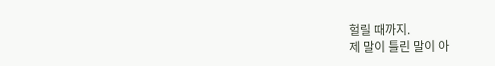헐릴 때까지.
제 말이 틀린 말이 아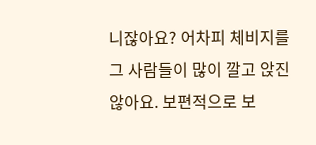니잖아요? 어차피 체비지를 그 사람들이 많이 깔고 앉진 않아요. 보편적으로 보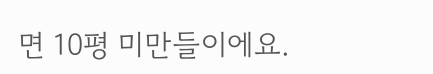면 10평 미만들이에요.